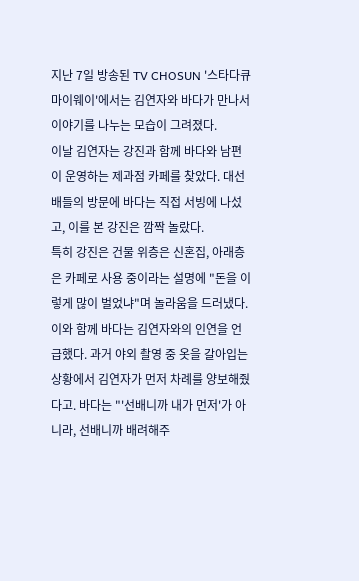지난 7일 방송된 TV CHOSUN '스타다큐 마이웨이'에서는 김연자와 바다가 만나서 이야기를 나누는 모습이 그려졌다.
이날 김연자는 강진과 함께 바다와 남편이 운영하는 제과점 카페를 찾았다. 대선배들의 방문에 바다는 직접 서빙에 나섰고, 이를 본 강진은 깜짝 놀랐다.
특히 강진은 건물 위층은 신혼집, 아래층은 카페로 사용 중이라는 설명에 "돈을 이렇게 많이 벌었냐"며 놀라움을 드러냈다.
이와 함께 바다는 김연자와의 인연을 언급했다. 과거 야외 촬영 중 옷을 갈아입는 상황에서 김연자가 먼저 차례를 양보해줬다고. 바다는 "'선배니까 내가 먼저'가 아니라, 선배니까 배려해주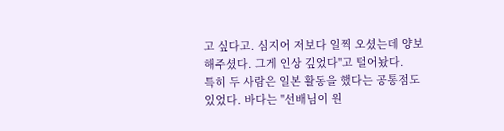고 싶다고. 심지어 저보다 일찍 오셨는데 양보해주셨다. 그게 인상 깊었다"고 털어놨다.
특히 두 사람은 일본 활동을 했다는 공통점도 있었다. 바다는 "선배님이 원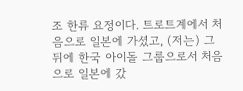조 한류 요정이다. 트로트계에서 처음으로 일본에 가셨고, (저는) 그 뒤에 한국 아이돌 그룹으로서 처음으로 일본에 갔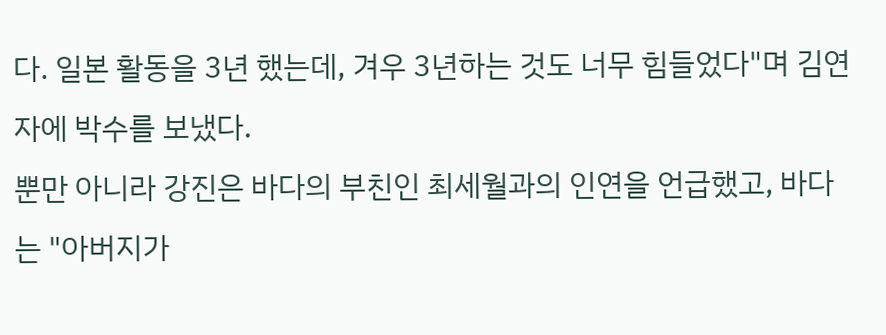다. 일본 활동을 3년 했는데, 겨우 3년하는 것도 너무 힘들었다"며 김연자에 박수를 보냈다.
뿐만 아니라 강진은 바다의 부친인 최세월과의 인연을 언급했고, 바다는 "아버지가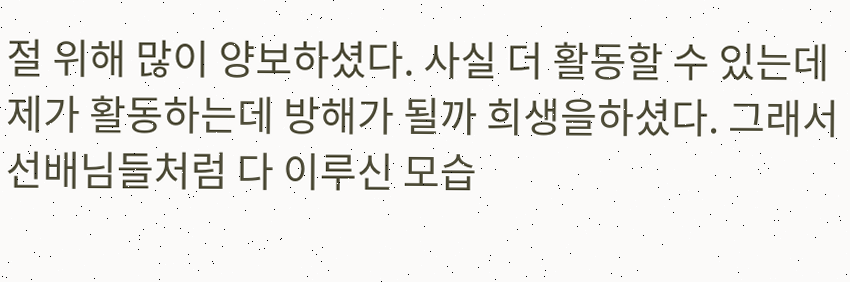절 위해 많이 양보하셨다. 사실 더 활동할 수 있는데 제가 활동하는데 방해가 될까 희생을하셨다. 그래서 선배님들처럼 다 이루신 모습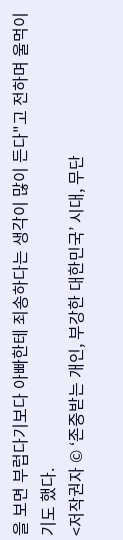을 보면 부럽다기보다 아빠한테 죄송하다는 생각이 많이 든다"고 전하며 울먹이기도 했다.
<저작권자 © ‘존중받는 개인, 부강한 대한민국’ 시대, 무단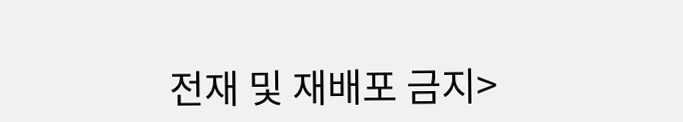전재 및 재배포 금지>